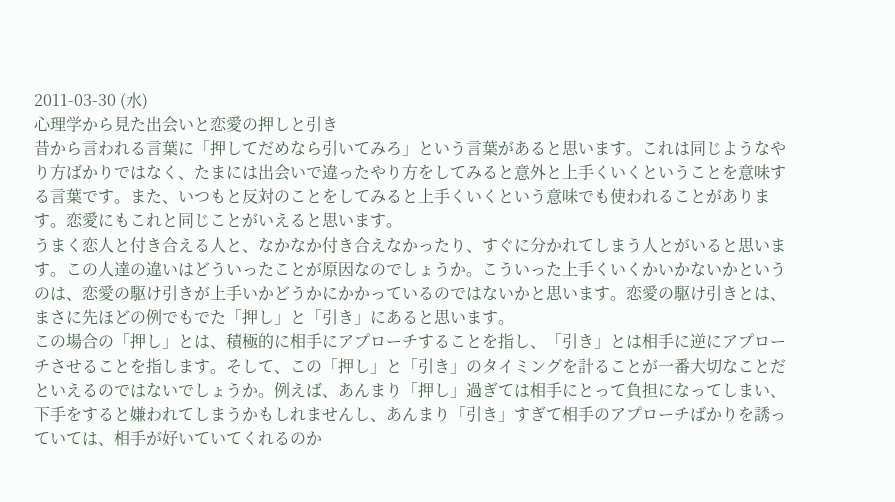2011-03-30 (水)
心理学から見た出会いと恋愛の押しと引き
昔から言われる言葉に「押してだめなら引いてみろ」という言葉があると思います。これは同じようなやり方ばかりではなく、たまには出会いで違ったやり方をしてみると意外と上手くいくということを意味する言葉です。また、いつもと反対のことをしてみると上手くいくという意味でも使われることがあります。恋愛にもこれと同じことがいえると思います。
うまく恋人と付き合える人と、なかなか付き合えなかったり、すぐに分かれてしまう人とがいると思います。この人達の違いはどういったことが原因なのでしょうか。こういった上手くいくかいかないかというのは、恋愛の駆け引きが上手いかどうかにかかっているのではないかと思います。恋愛の駆け引きとは、まさに先ほどの例でもでた「押し」と「引き」にあると思います。
この場合の「押し」とは、積極的に相手にアプローチすることを指し、「引き」とは相手に逆にアプローチさせることを指します。そして、この「押し」と「引き」のタイミングを計ることが一番大切なことだといえるのではないでしょうか。例えば、あんまり「押し」過ぎては相手にとって負担になってしまい、下手をすると嫌われてしまうかもしれませんし、あんまり「引き」すぎて相手のアプローチばかりを誘っていては、相手が好いていてくれるのか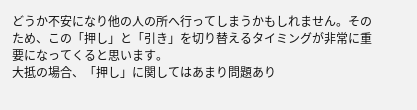どうか不安になり他の人の所へ行ってしまうかもしれません。そのため、この「押し」と「引き」を切り替えるタイミングが非常に重要になってくると思います。
大抵の場合、「押し」に関してはあまり問題あり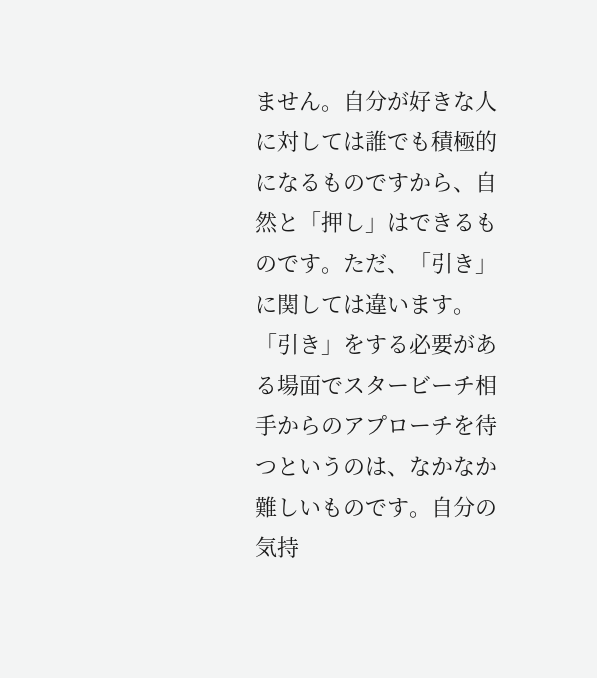ません。自分が好きな人に対しては誰でも積極的になるものですから、自然と「押し」はできるものです。ただ、「引き」に関しては違います。「引き」をする必要がある場面でスタービーチ相手からのアプローチを待つというのは、なかなか難しいものです。自分の気持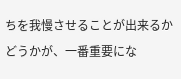ちを我慢させることが出来るかどうかが、一番重要にな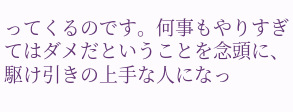ってくるのです。何事もやりすぎてはダメだということを念頭に、駆け引きの上手な人になっ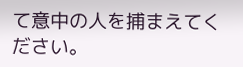て意中の人を捕まえてください。